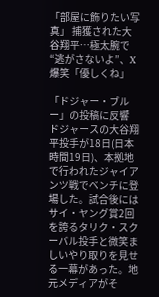「部屋に飾りたい写真」 捕獲された大谷翔平…極太腕で“逃がさないよ”、X爆笑「優しくね」

「ドジャー・ブルー」の投稿に反響
ドジャースの大谷翔平投手が18日(日本時間19日)、本拠地で行われたジャイアンツ戦でベンチに登場した。試合後にはサイ・ヤング賞2回を誇るタリク・スクーバル投手と微笑ましいやり取りを見せる一幕があった。地元メディアがそ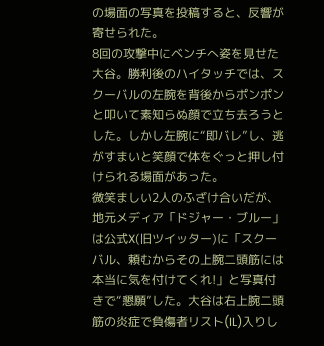の場面の写真を投稿すると、反響が寄せられた。
8回の攻撃中にベンチへ姿を見せた大谷。勝利後のハイタッチでは、スクーバルの左腕を背後からポンポンと叩いて素知らぬ顔で立ち去ろうとした。しかし左腕に“即バレ”し、逃がすまいと笑顔で体をぐっと押し付けられる場面があった。
微笑ましい2人のふざけ合いだが、地元メディア「ドジャー・ブルー」は公式X(旧ツイッター)に「スクーバル、頼むからその上腕二頭筋には本当に気を付けてくれ!」と写真付きで“懇願”した。大谷は右上腕二頭筋の炎症で負傷者リスト(IL)入りし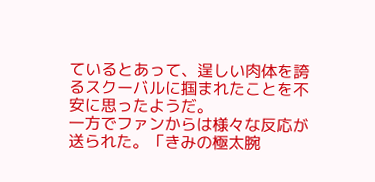ているとあって、逞しい肉体を誇るスクーバルに掴まれたことを不安に思ったようだ。
一方でファンからは様々な反応が送られた。「きみの極太腕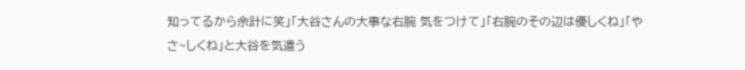知ってるから余計に笑」「大谷さんの大事な右腕 気をつけて」「右腕のその辺は優しくね」「やさ~しくね」と大谷を気遣う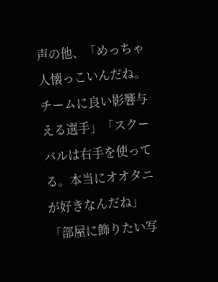声の他、「めっちゃ人懐っこいんだね。チームに良い影響与える選手」「スクーバルは右手を使ってる。本当にオオタニが好きなんだね」「部屋に飾りたい写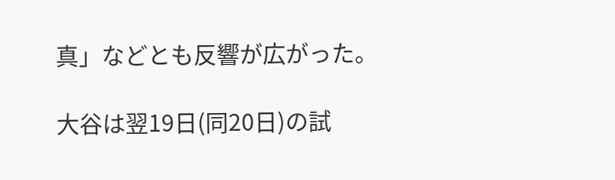真」などとも反響が広がった。

大谷は翌19日(同20日)の試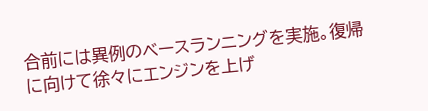合前には異例のベースランニングを実施。復帰に向けて徐々にエンジンを上げ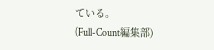ている。
(Full-Count編集部)